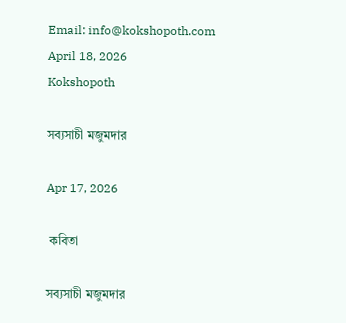Email: info@kokshopoth.com
April 18, 2026
Kokshopoth

সব্যসাচী মজুমদার

Apr 17, 2026

 কবিতা

সব্যসাচী মজুমদার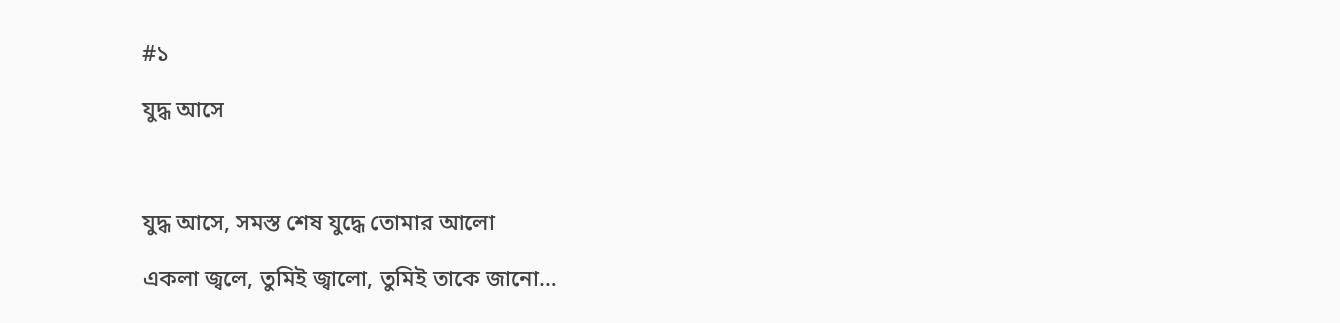#১

যুদ্ধ আসে



যুদ্ধ আসে, সমস্ত শেষ যুদ্ধে তোমার আলো

একলা জ্বলে, তুমিই জ্বালো, তুমিই তাকে জানো…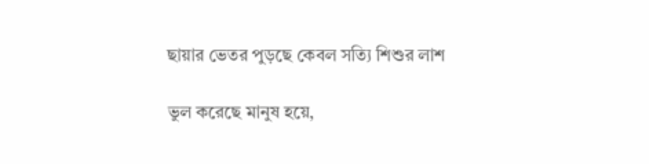ছায়ার ভেতর পুড়ছে কেবল সত্যি শিশুর লাশ

ভুল করেছে মানুষ হয়ে,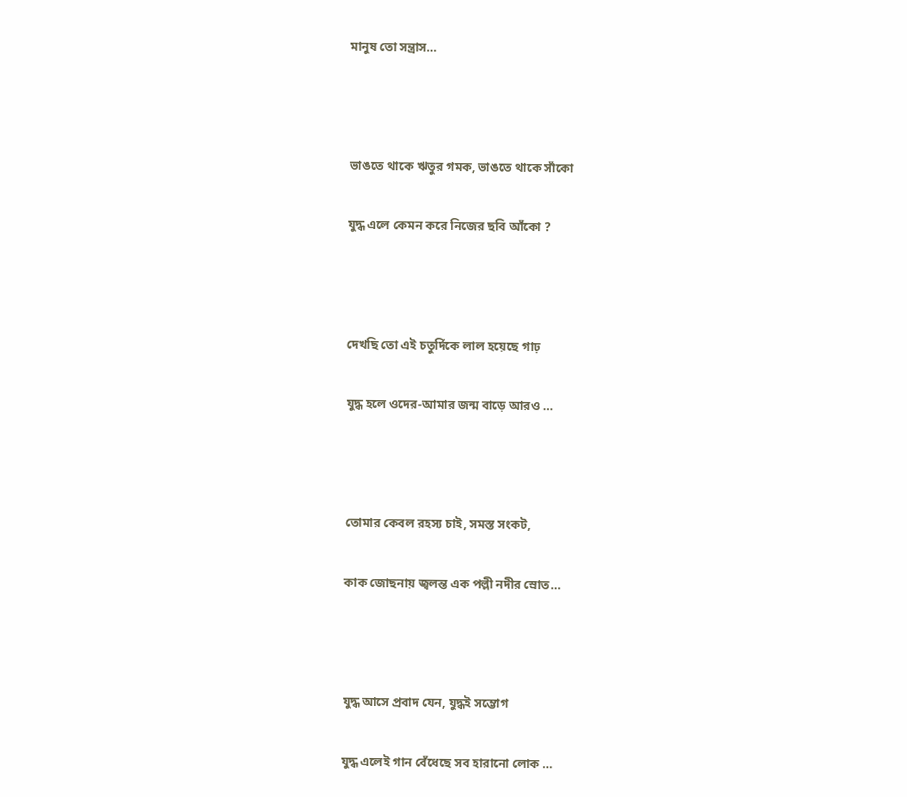মানুষ তো সন্ত্রাস…



ভাঙতে থাকে ঋতুর গমক, ভাঙতে থাকে সাঁকো

যুদ্ধ এলে কেমন করে নিজের ছবি আঁকো ?



দেখছি তো এই চতুর্দিকে লাল হয়েছে গাঢ়

যুদ্ধ হলে ওদের-আমার জন্ম বাড়ে আর‌ও …



তোমার কেবল রহস্য চাই, সমস্ত সংকট,

কাক জোছনায় জ্বলন্ত এক পল্লী নদীর স্রোত…



যুদ্ধ আসে প্রবাদ যেন, যুদ্ধ‌ই সম্ভোগ

যুদ্ধ এলেই গান বেঁধেছে সব হারানো লোক …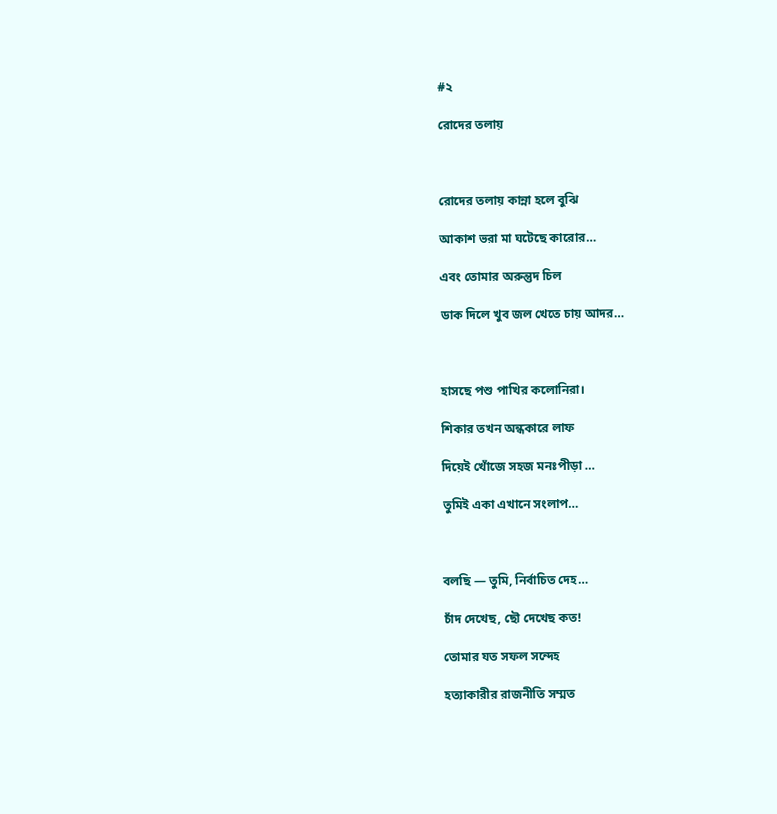#২

রোদের তলায়



রোদের তলায় কান্না হলে বুঝি

আকাশ ভরা মা ঘটেছে কারোর…

এবং তোমার অরুন্তুদ চিল

ডাক দিলে খুব জল খেতে চায় আদর…



হাসছে পশু পাখির কলোনিরা।

শিকার তখন অন্ধকারে লাফ

দিয়েই খোঁজে সহজ মনঃপীড়া …

তুমিই একা এখানে সংলাপ…



বলছি — তুমি, নির্বাচিত দেহ…

চাঁদ দেখেছ, ছৌ দেখেছ কত!

তোমার যত সফল সন্দেহ

হত্যাকারীর রাজনীতি সম্মত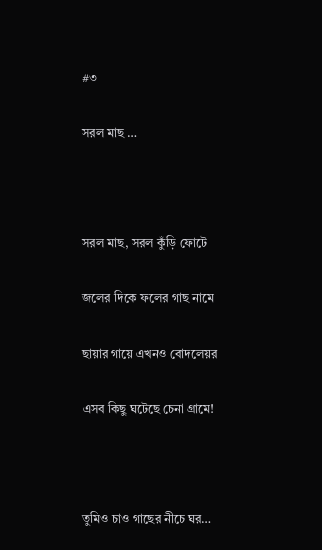#৩

সরল মাছ …



সরল মাছ, সরল কুঁড়ি ফোটে

জলের দিকে ফলের গাছ নামে

ছায়ার গায়ে এখনও বোদলেয়র

এসব কিছু ঘটেছে চেনা গ্রামে!



তুমিও চাও গাছের নীচে ঘর…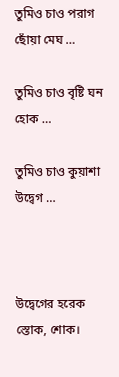তুমিও চাও পরাগ ছোঁয়া মেঘ …

তুমিও চাও বৃষ্টি ঘন হোক …

তুমিও চাও কুয়াশা উদ্বেগ …



উদ্বেগের হরেক স্তোক, শোক।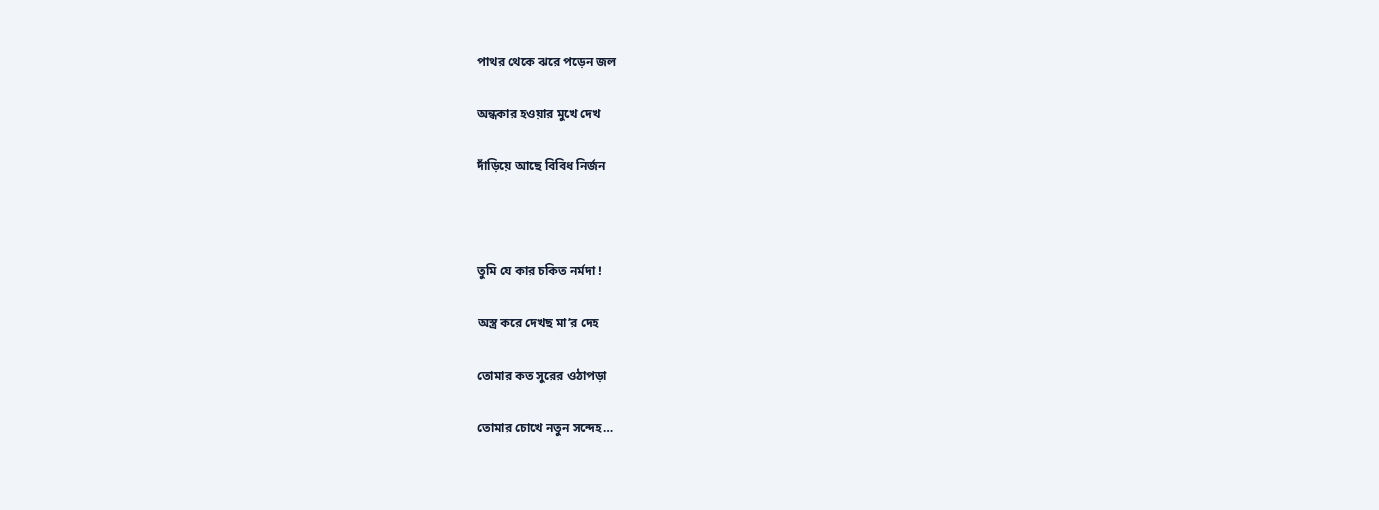পাথর থেকে ঝরে পড়েন জল

অন্ধকার হওয়ার মুখে দেখ

দাঁড়িয়ে আছে বিবিধ নির্জন



তুমি যে কার চকিত নর্মদা !

অস্ত্র করে দেখছ মা’র দেহ

তোমার কত সুরের ওঠাপড়া

তোমার চোখে নতুন সন্দেহ…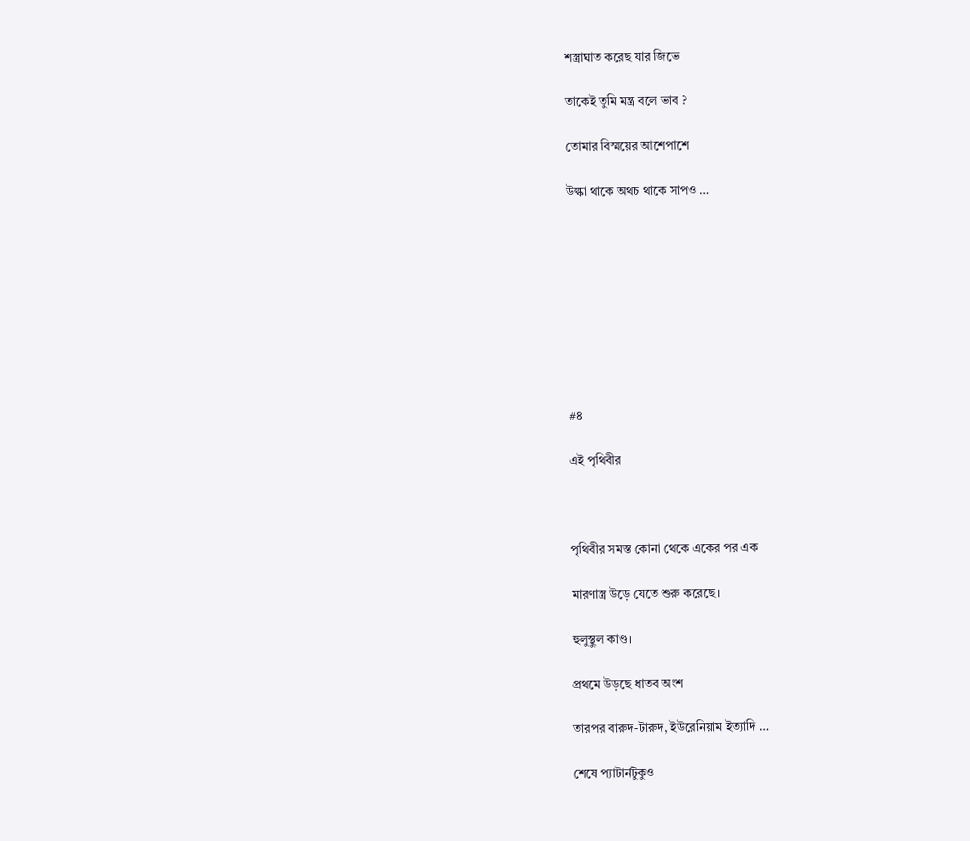শস্ত্রাঘাত করেছ যার জিভে

তাকেই তুমি মন্ত্র বলে ভাব ?

তোমার বিস্ময়ের আশেপাশে

উল্কা থাকে অথচ থাকে সাপও …









#৪

এই পৃথিবীর



পৃথিবীর সমস্ত কোনা থেকে একের পর এক

মারণাস্ত্র উড়ে যেতে শুরু করেছে।

হুলুস্থুল কাণ্ড।

প্রথমে উড়ছে ধাতব অংশ

তারপর বারুদ-টারুদ, ইউরেনিয়াম ইত্যাদি …

শেষে প্যাটার্নটুকুও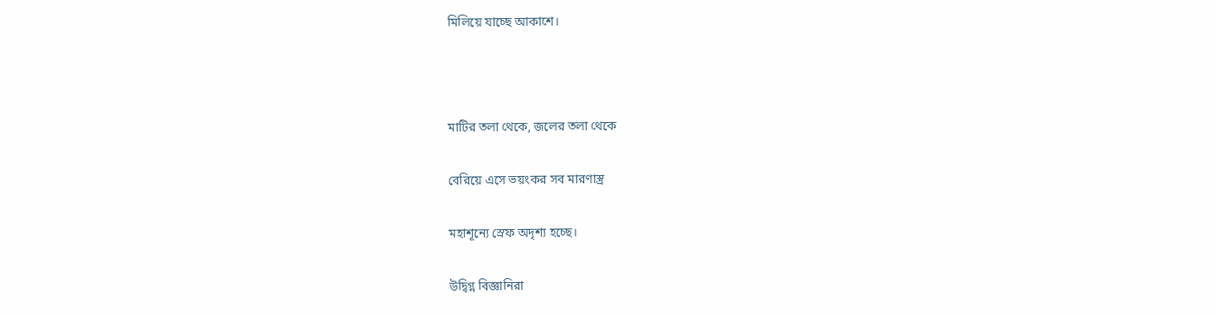মিলিয়ে যাচ্ছে আকাশে।



মাটির তলা থেকে, জলের তলা থেকে

বেরিয়ে এসে ভয়ংকর সব মারণাস্ত্র

মহাশূন্যে স্রেফ অদৃশ্য হচ্ছে।

উদ্বিগ্ন বিজ্ঞানিরা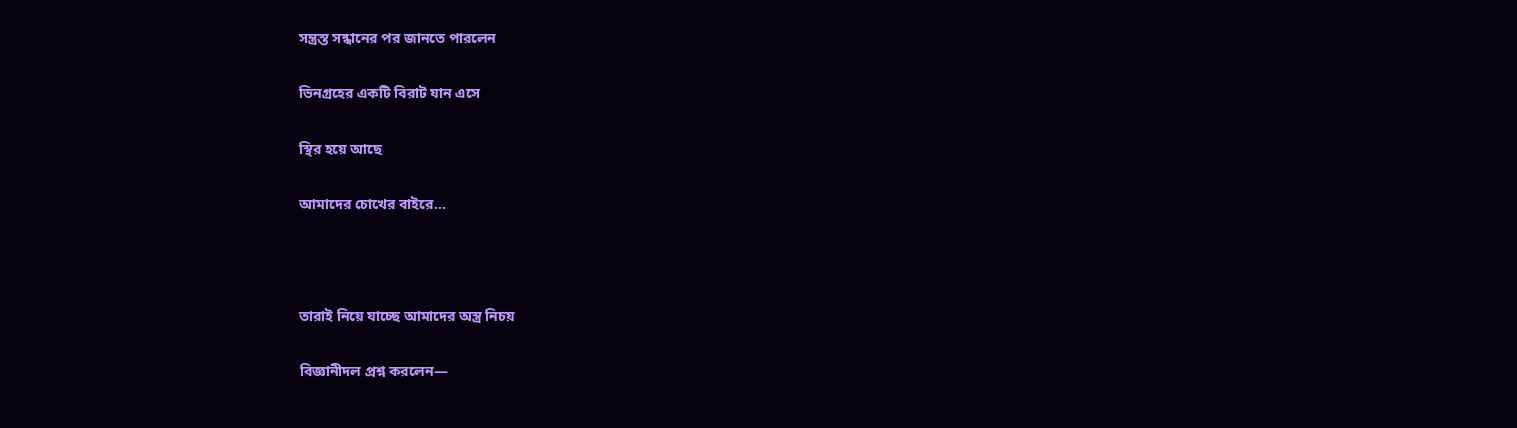সন্ত্রস্ত সন্ধানের পর জানতে পারলেন

ভিনগ্রহের একটি বিরাট যান এসে

স্থির হয়ে আছে

আমাদের চোখের বাইরে…



তারাই নিয়ে যাচ্ছে আমাদের অস্ত্র নিচয়

বিজ্ঞানীদল প্রশ্ন করলেন—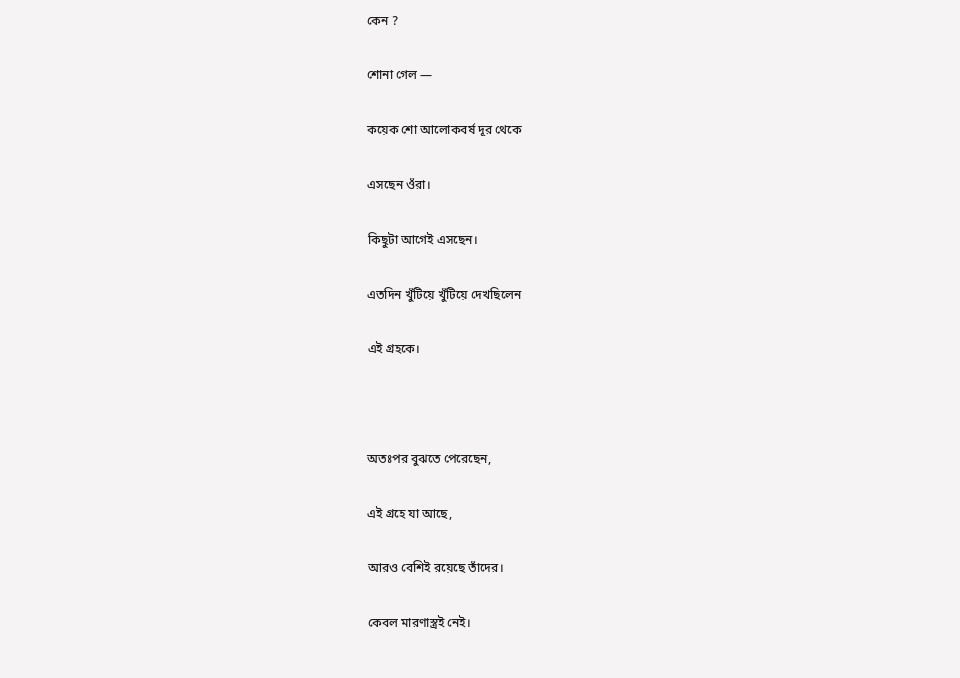কেন ?

শোনা গেল —

কয়েক শো আলোকবর্ষ দূর থেকে

এসছেন ওঁরা।

কিছুটা আগেই এসছেন।

এতদিন খুঁটিয়ে খুঁটিয়ে দেখছিলেন

এই গ্রহকে।



অতঃপর বুঝতে পেরেছেন,

এই গ্রহে যা আছে,

আর‌ও বেশিই রয়েছে তাঁদের।

কেবল মারণাস্ত্রই নেই।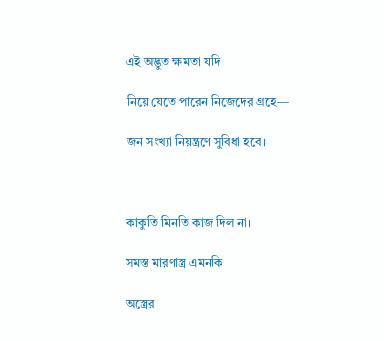এই অদ্ভুত ক্ষমতা যদি

নিয়ে যেতে পারেন নিজেদের গ্রহে—

জন সংখ্যা নিয়ন্ত্রণে সুবিধা হবে।



কাকুতি মিনতি কাজ দিল না।

সমস্ত মারণাস্ত্র এমনকি

অস্ত্রের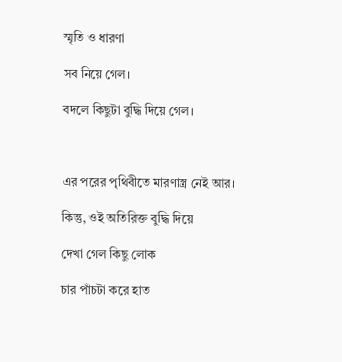স্মৃতি ও ধারণা

সব নিয়ে গেল।

বদলে কিছুটা বুদ্ধি দিয়ে গেল।



এর পরের পৃথিবীতে মারণাস্ত্র নেই আর।

কিন্তু, ওই অতিরিক্ত বুদ্ধি দিয়ে

দেখা গেল কিছু লোক

চার পাঁচটা করে হাত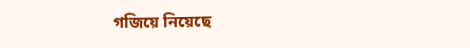গজিয়ে নিয়েছে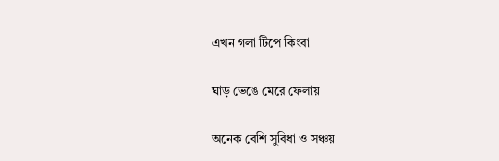এখন গলা টিপে কিংবা

ঘাড় ভেঙে মেরে ফেলায়

অনেক বেশি সুবিধা ও সঞ্চয়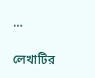…

লেখাটির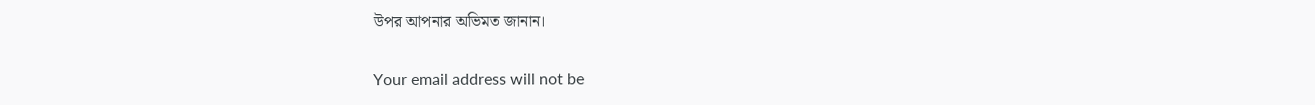উপর আপনার অভিমত জানান।

Your email address will not be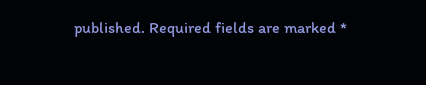published. Required fields are marked *